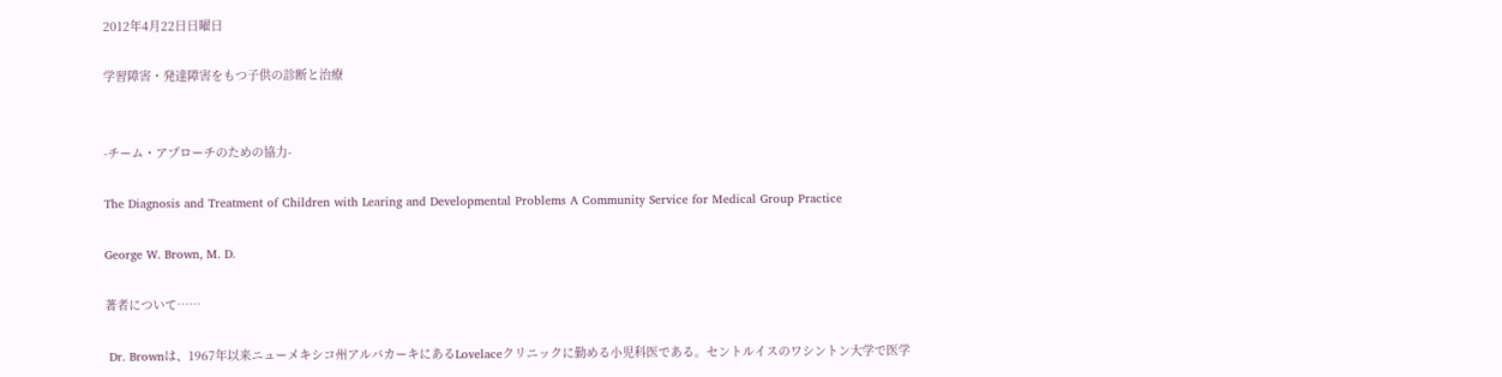2012年4月22日日曜日

学習障害・発達障害をもつ子供の診断と治療


-チーム・アプローチのための協力-

The Diagnosis and Treatment of Children with Learing and Developmental Problems A Community Service for Medical Group Practice

George W. Brown, M. D.

著者について……

 Dr. Brownは、1967年以来ニューメキシコ州アルバカーキにあるLovelaceクリニックに勤める小児科医である。セントルイスのワシントン大学で医学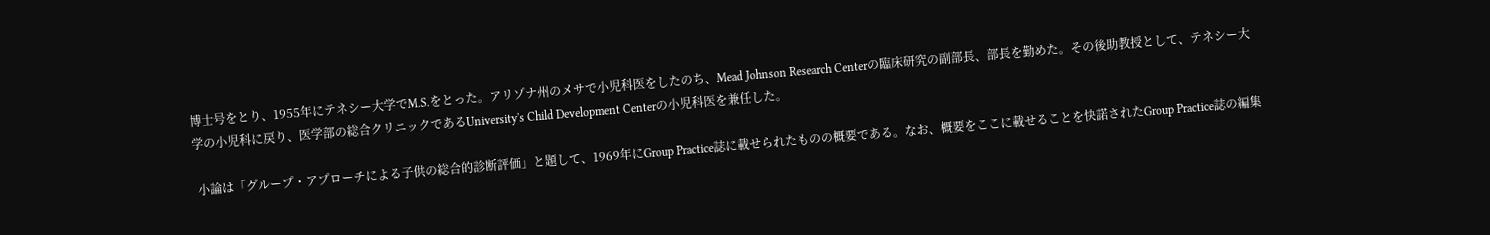博士号をとり、1955年にテネシー大学でM.S.をとった。アリゾナ州のメサで小児科医をしたのち、Mead Johnson Research Centerの臨床研究の副部長、部長を勤めた。その後助教授として、テネシー大学の小児科に戻り、医学部の総合クリニックであるUniversity's Child Development Centerの小児科医を兼任した。

 小論は「グループ・アプローチによる子供の総合的診断評価」と題して、1969年にGroup Practice誌に載せられたものの概要である。なお、概要をここに載せることを快諾されたGroup Practice誌の編集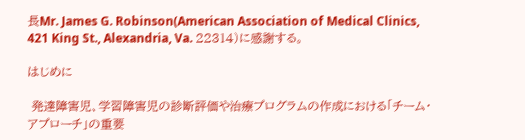長Mr. James G. Robinson(American Association of Medical Clinics, 421 King St., Alexandria, Va. 22314)に感謝する。

はじめに

 発達障害児、学習障害児の診断評価や治療プログラムの作成における「チーム・アプローチ」の重要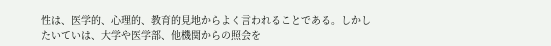性は、医学的、心理的、教育的見地からよく言われることである。しかしたいていは、大学や医学部、他機関からの照会を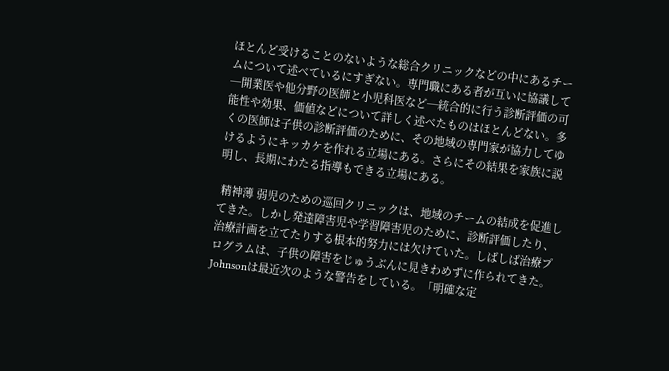ほとんど受けることのないような総合クリニックなどの中にあるチームについて述べているにすぎない。専門職にある者が互いに協議して─開業医や他分野の医師と小児科医など─統合的に行う診断評価の可能性や効果、価値などについて詳しく述べたものはほとんどない。多くの医師は子供の診断評価のために、その地域の専門家が協力してゆけるようにキッカケを作れる立場にある。さらにその結果を家族に説明し、長期にわたる指導もできる立場にある。

 精神薄 弱児のための巡回クリニックは、地域のチームの結成を促進してきた。しかし発達障害児や学習障害児のために、診断評価したり、治療計画を立てたりする根本的努力には欠けていた。しばしば治療プログラムは、子供の障害をじゅうぶんに見きわめずに作られてきた。Johnsonは最近次のような警告をしている。「明確な定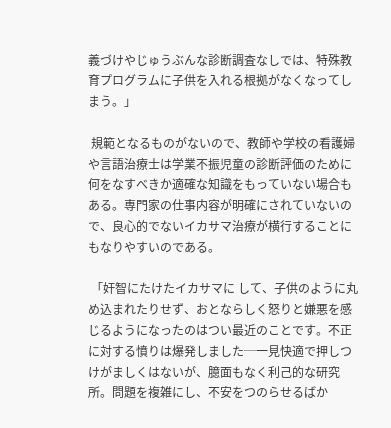義づけやじゅうぶんな診断調査なしでは、特殊教育プログラムに子供を入れる根拠がなくなってしまう。」

 規範となるものがないので、教師や学校の看護婦や言語治療士は学業不振児童の診断評価のために何をなすべきか適確な知識をもっていない場合もある。専門家の仕事内容が明確にされていないので、良心的でないイカサマ治療が横行することにもなりやすいのである。

 「奸智にたけたイカサマに して、子供のように丸め込まれたりせず、おとならしく怒りと嫌悪を感じるようになったのはつい最近のことです。不正に対する憤りは爆発しました─一見快適で押しつけがましくはないが、臆面もなく利己的な研究所。問題を複雑にし、不安をつのらせるばか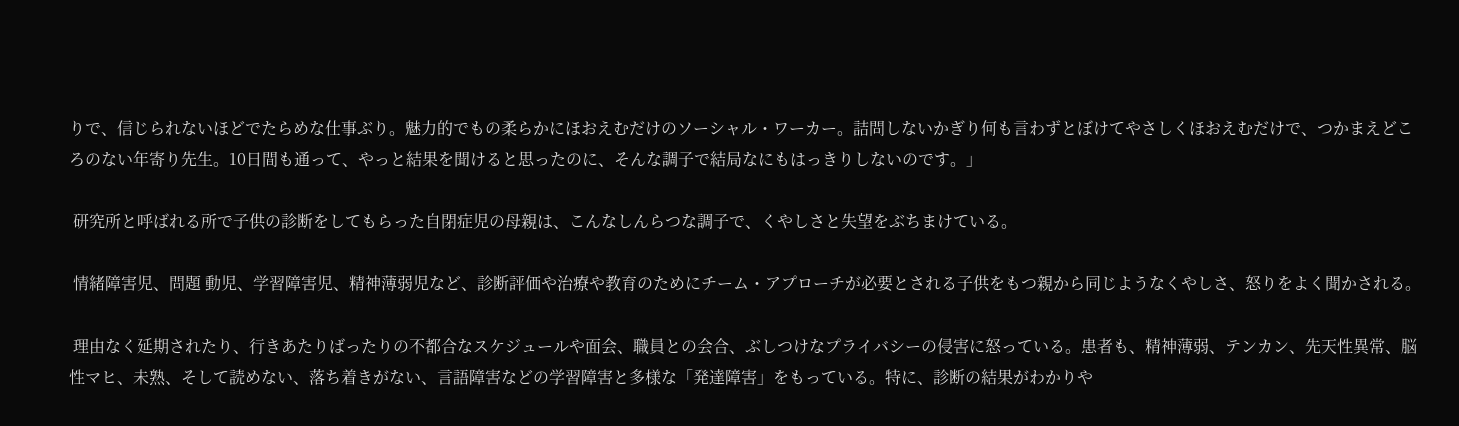りで、信じられないほどでたらめな仕事ぶり。魅力的でもの柔らかにほおえむだけのソーシャル・ワーカー。詰問しないかぎり何も言わずとぼけてやさしくほおえむだけで、つかまえどころのない年寄り先生。10日間も通って、やっと結果を聞けると思ったのに、そんな調子で結局なにもはっきりしないのです。」

 研究所と呼ばれる所で子供の診断をしてもらった自閉症児の母親は、こんなしんらつな調子で、くやしさと失望をぶちまけている。

 情緒障害児、問題 動児、学習障害児、精神薄弱児など、診断評価や治療や教育のためにチーム・アプローチが必要とされる子供をもつ親から同じようなくやしさ、怒りをよく聞かされる。

 理由なく延期されたり、行きあたりばったりの不都合なスケジュールや面会、職員との会合、ぶしつけなプライバシーの侵害に怒っている。患者も、精神薄弱、テンカン、先天性異常、脳性マヒ、未熟、そして読めない、落ち着きがない、言語障害などの学習障害と多様な「発達障害」をもっている。特に、診断の結果がわかりや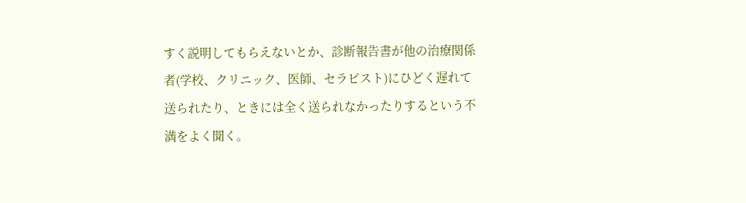すく説明してもらえないとか、診断報告書が他の治療関係者(学校、クリニック、医師、セラピスト)にひどく遅れて送られたり、ときには全く送られなかったりするという不満をよく聞く。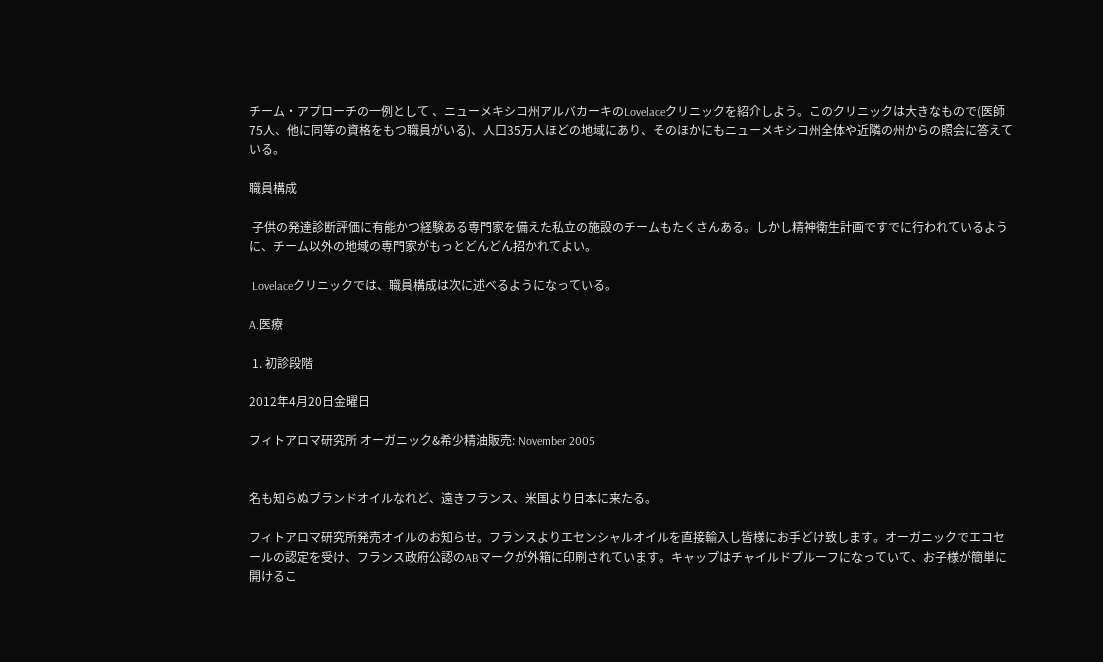チーム・アプローチの一例として 、ニューメキシコ州アルバカーキのLovelaceクリニックを紹介しよう。このクリニックは大きなもので(医師75人、他に同等の資格をもつ職員がいる)、人口35万人ほどの地域にあり、そのほかにもニューメキシコ州全体や近隣の州からの照会に答えている。

職員構成

 子供の発達診断評価に有能かつ経験ある専門家を備えた私立の施設のチームもたくさんある。しかし精神衛生計画ですでに行われているように、チーム以外の地域の専門家がもっとどんどん招かれてよい。

 Lovelaceクリニックでは、職員構成は次に述べるようになっている。

A.医療

 1. 初診段階

2012年4月20日金曜日

フィトアロマ研究所 オーガニック&希少精油販売: November 2005


名も知らぬブランドオイルなれど、遠きフランス、米国より日本に来たる。

フィトアロマ研究所発売オイルのお知らせ。フランスよりエセンシャルオイルを直接輸入し皆様にお手どけ致します。オーガニックでエコセールの認定を受け、フランス政府公認のABマークが外箱に印刷されています。キャップはチャイルドプルーフになっていて、お子様が簡単に開けるこ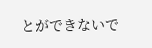とができないで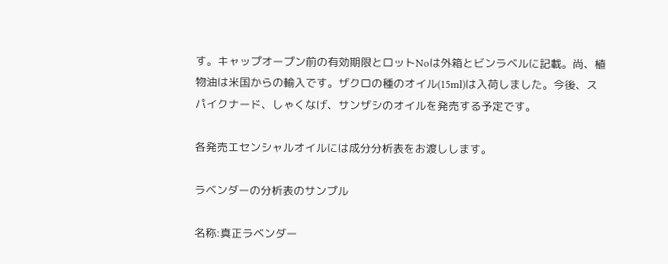す。キャップオープン前の有効期限とロットNoは外箱とビンラベルに記載。尚、植物油は米国からの輸入です。ザクロの種のオイル(15ml)は入荷しました。今後、スパイクナード、しゃくなげ、サンザシのオイルを発売する予定です。

各発売エセンシャルオイルには成分分析表をお渡しします。

ラベンダーの分析表のサンプル

名称:真正ラベンダー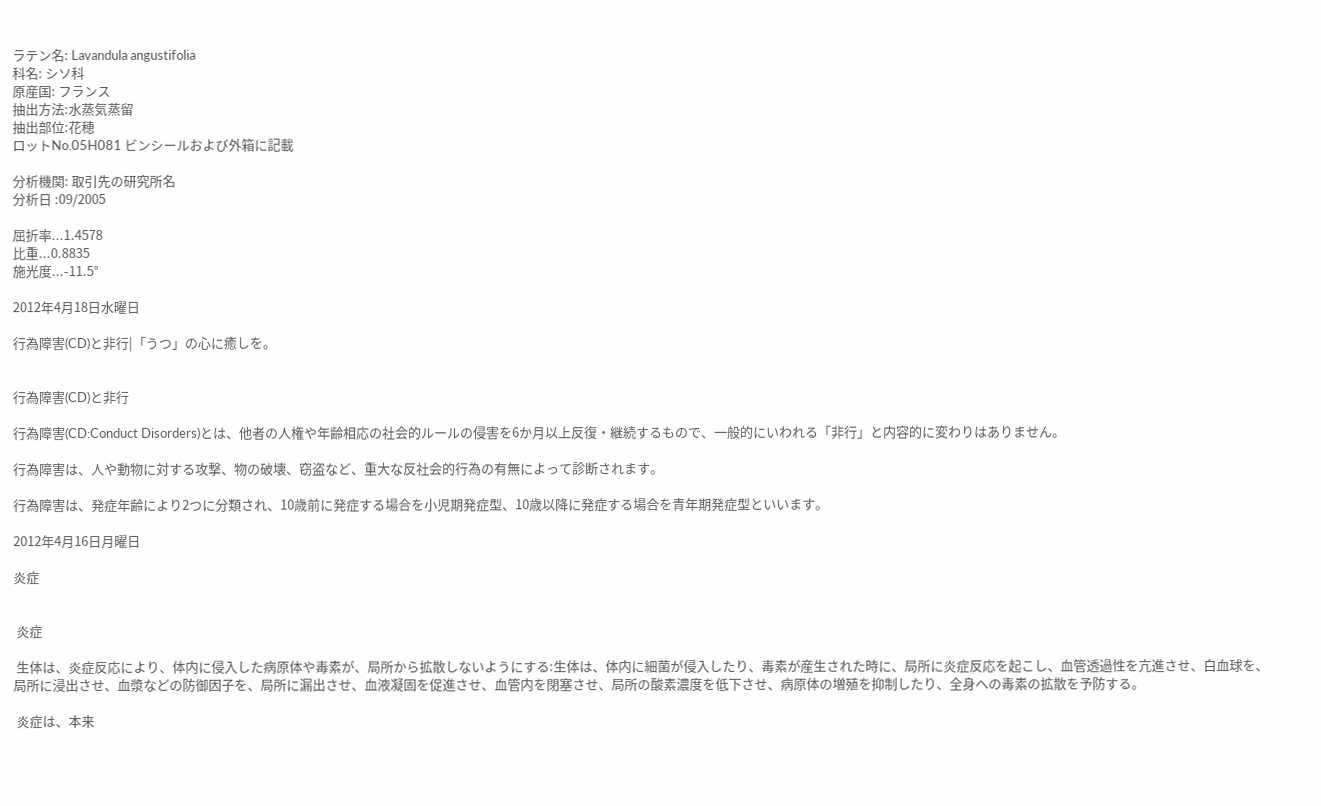ラテン名: Lavandula angustifolia
科名: シソ科
原産国: フランス
抽出方法:水蒸気蒸留
抽出部位:花穂
ロットNo.05H081 ビンシールおよび外箱に記載

分析機関: 取引先の研究所名
分析日 :09/2005

屈折率...1.4578
比重...0.8835
施光度...-11.5°

2012年4月18日水曜日

行為障害(CD)と非行|「うつ」の心に癒しを。


行為障害(CD)と非行

行為障害(CD:Conduct Disorders)とは、他者の人権や年齢相応の社会的ルールの侵害を6か月以上反復・継続するもので、一般的にいわれる「非行」と内容的に変わりはありません。

行為障害は、人や動物に対する攻撃、物の破壊、窃盗など、重大な反社会的行為の有無によって診断されます。

行為障害は、発症年齢により2つに分類され、10歳前に発症する場合を小児期発症型、10歳以降に発症する場合を青年期発症型といいます。

2012年4月16日月曜日

炎症


 炎症

 生体は、炎症反応により、体内に侵入した病原体や毒素が、局所から拡散しないようにする:生体は、体内に細菌が侵入したり、毒素が産生された時に、局所に炎症反応を起こし、血管透過性を亢進させ、白血球を、局所に浸出させ、血漿などの防御因子を、局所に漏出させ、血液凝固を促進させ、血管内を閉塞させ、局所の酸素濃度を低下させ、病原体の増殖を抑制したり、全身への毒素の拡散を予防する。

 炎症は、本来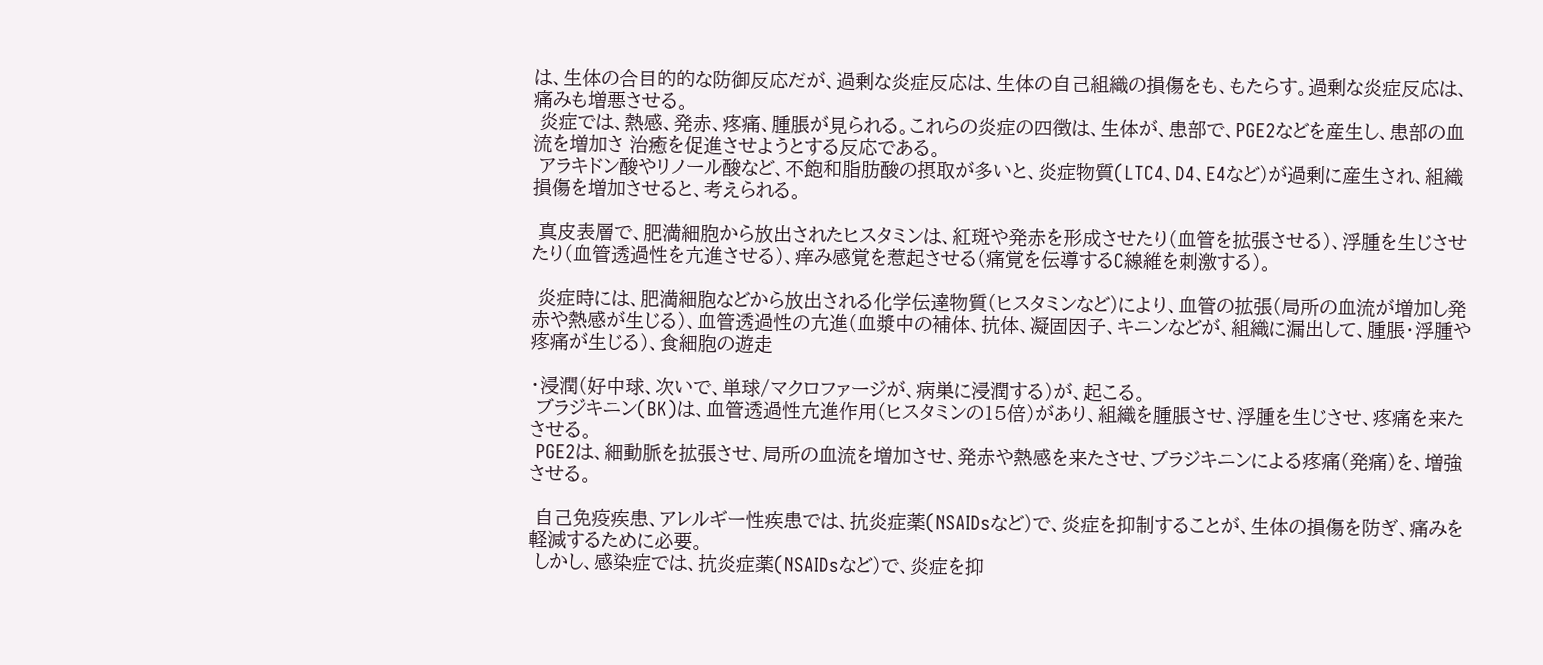は、生体の合目的的な防御反応だが、過剰な炎症反応は、生体の自己組織の損傷をも、もたらす。過剰な炎症反応は、痛みも増悪させる。
 炎症では、熱感、発赤、疼痛、腫脹が見られる。これらの炎症の四徴は、生体が、患部で、PGE2などを産生し、患部の血流を増加さ 治癒を促進させようとする反応である。
 アラキドン酸やリノール酸など、不飽和脂肪酸の摂取が多いと、炎症物質(LTC4、D4、E4など)が過剰に産生され、組織損傷を増加させると、考えられる。

 真皮表層で、肥満細胞から放出されたヒスタミンは、紅斑や発赤を形成させたり(血管を拡張させる)、浮腫を生じさせたり(血管透過性を亢進させる)、痒み感覚を惹起させる(痛覚を伝導するC線維を刺激する)。

 炎症時には、肥満細胞などから放出される化学伝達物質(ヒスタミンなど)により、血管の拡張(局所の血流が増加し発赤や熱感が生じる)、血管透過性の亢進(血漿中の補体、抗体、凝固因子、キニンなどが、組織に漏出して、腫脹・浮腫や疼痛が生じる)、食細胞の遊走

・浸潤(好中球、次いで、単球/マクロファージが、病巣に浸潤する)が、起こる。
 ブラジキニン(BK)は、血管透過性亢進作用(ヒスタミンの15倍)があり、組織を腫脹させ、浮腫を生じさせ、疼痛を来たさせる。
 PGE2は、細動脈を拡張させ、局所の血流を増加させ、発赤や熱感を来たさせ、ブラジキニンによる疼痛(発痛)を、増強させる。

 自己免疫疾患、アレルギー性疾患では、抗炎症薬(NSAIDsなど)で、炎症を抑制することが、生体の損傷を防ぎ、痛みを軽減するために必要。
 しかし、感染症では、抗炎症薬(NSAIDsなど)で、炎症を抑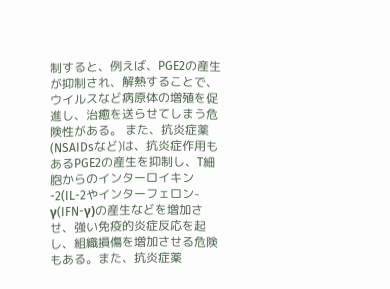制すると、例えば、PGE2の産生が抑制され、解熱することで、ウイルスなど病原体の増殖を促進し、治癒を送らせてしまう危険性がある。 また、抗炎症薬(NSAIDsなど)は、抗炎症作用もあるPGE2の産生を抑制し、T細胞からのインターロイキン-2(IL-2やインターフェロン-γ(IFN-γ)の産生などを増加させ、強い免疫的炎症反応を起し、組織損傷を増加させる危険もある。また、抗炎症薬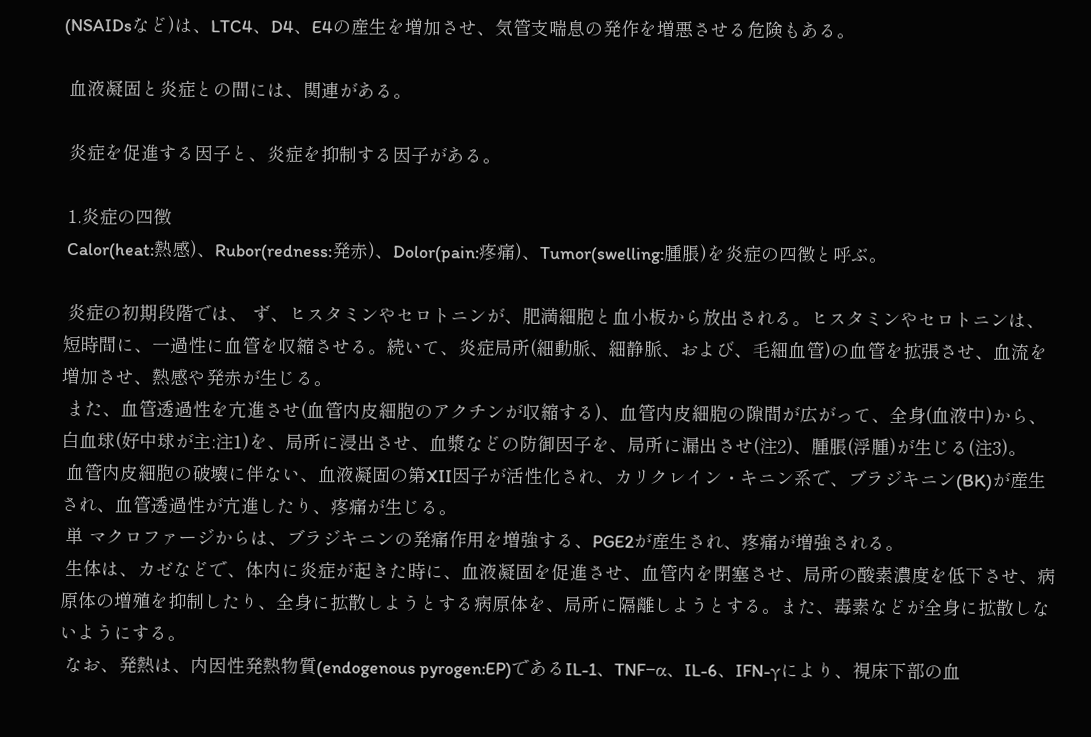(NSAIDsなど)は、LTC4、D4、E4の産生を増加させ、気管支喘息の発作を増悪させる危険もある。

 血液凝固と炎症との間には、関連がある。

 炎症を促進する因子と、炎症を抑制する因子がある。

 1.炎症の四徴
 Calor(heat:熱感)、Rubor(redness:発赤)、Dolor(pain:疼痛)、Tumor(swelling:腫脹)を炎症の四徴と呼ぶ。

 炎症の初期段階では、 ず、ヒスタミンやセロトニンが、肥満細胞と血小板から放出される。ヒスタミンやセロトニンは、短時間に、一過性に血管を収縮させる。続いて、炎症局所(細動脈、細静脈、および、毛細血管)の血管を拡張させ、血流を増加させ、熱感や発赤が生じる。
 また、血管透過性を亢進させ(血管内皮細胞のアクチンが収縮する)、血管内皮細胞の隙間が広がって、全身(血液中)から、白血球(好中球が主:注1)を、局所に浸出させ、血漿などの防御因子を、局所に漏出させ(注2)、腫脹(浮腫)が生じる(注3)。
 血管内皮細胞の破壊に伴ない、血液凝固の第XII因子が活性化され、カリクレイン・キニン系で、ブラジキニン(BK)が産生され、血管透過性が亢進したり、疼痛が生じる。
 単 マクロファージからは、ブラジキニンの発痛作用を増強する、PGE2が産生され、疼痛が増強される。
 生体は、カゼなどで、体内に炎症が起きた時に、血液凝固を促進させ、血管内を閉塞させ、局所の酸素濃度を低下させ、病原体の増殖を抑制したり、全身に拡散しようとする病原体を、局所に隔離しようとする。また、毒素などが全身に拡散しないようにする。
 なお、発熱は、内因性発熱物質(endogenous pyrogen:EP)であるIL-1、TNF−α、IL-6、IFN-γにより、視床下部の血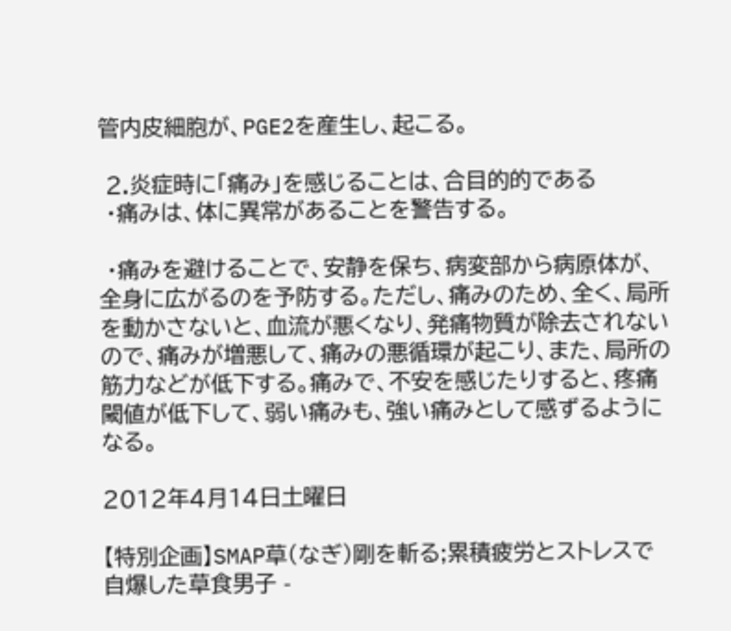管内皮細胞が、PGE2を産生し、起こる。

 2.炎症時に「痛み」を感じることは、合目的的である
 ・痛みは、体に異常があることを警告する。

 ・痛みを避けることで、安静を保ち、病変部から病原体が、全身に広がるのを予防する。ただし、痛みのため、全く、局所を動かさないと、血流が悪くなり、発痛物質が除去されないので、痛みが増悪して、痛みの悪循環が起こり、また、局所の筋力などが低下する。痛みで、不安を感じたりすると、疼痛閾値が低下して、弱い痛みも、強い痛みとして感ずるようになる。

2012年4月14日土曜日

【特別企画】SMAP草(なぎ)剛を斬る;累積疲労とストレスで自爆した草食男子 -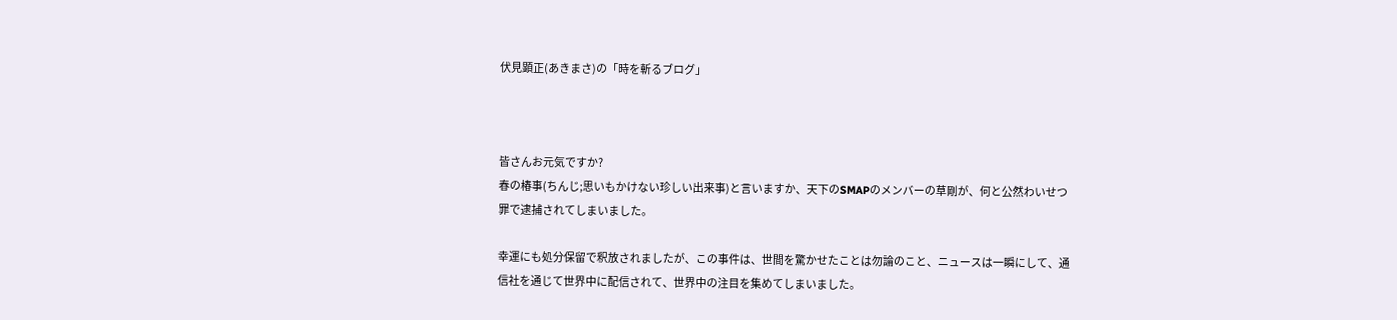伏見顕正(あきまさ)の「時を斬るブログ」



皆さんお元気ですか?
春の椿事(ちんじ;思いもかけない珍しい出来事)と言いますか、天下のSMAPのメンバーの草剛が、何と公然わいせつ罪で逮捕されてしまいました。

幸運にも処分保留で釈放されましたが、この事件は、世間を驚かせたことは勿論のこと、ニュースは一瞬にして、通信社を通じて世界中に配信されて、世界中の注目を集めてしまいました。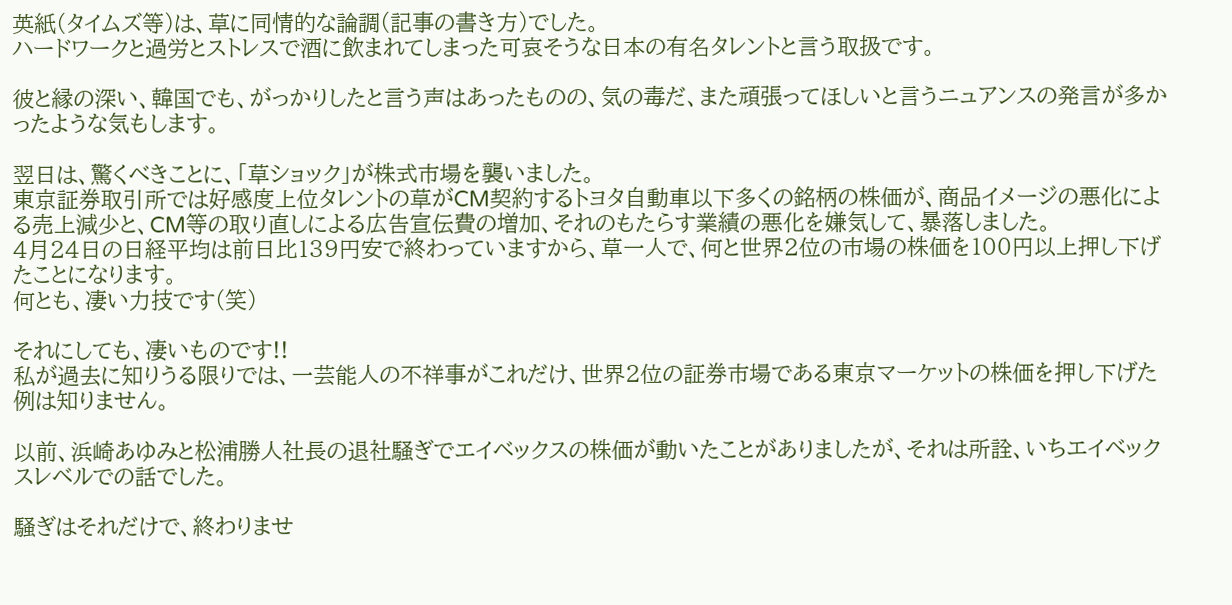英紙(タイムズ等)は、草に同情的な論調(記事の書き方)でした。
ハードワークと過労とストレスで酒に飲まれてしまった可哀そうな日本の有名タレントと言う取扱です。

彼と縁の深い、韓国でも、がっかりしたと言う声はあったものの、気の毒だ、また頑張ってほしいと言うニュアンスの発言が多かったような気もします。

翌日は、驚くべきことに、「草ショック」が株式市場を襲いました。
東京証券取引所では好感度上位タレントの草がCM契約するトヨタ自動車以下多くの銘柄の株価が、商品イメージの悪化による売上減少と、CM等の取り直しによる広告宣伝費の増加、それのもたらす業績の悪化を嫌気して、暴落しました。
4月24日の日経平均は前日比139円安で終わっていますから、草一人で、何と世界2位の市場の株価を100円以上押し下げたことになります。
何とも、凄い力技です(笑)

それにしても、凄いものです!!
私が過去に知りうる限りでは、一芸能人の不祥事がこれだけ、世界2位の証券市場である東京マーケットの株価を押し下げた例は知りません。

以前、浜崎あゆみと松浦勝人社長の退社騒ぎでエイベックスの株価が動いたことがありましたが、それは所詮、いちエイベックスレベルでの話でした。

騒ぎはそれだけで、終わりませ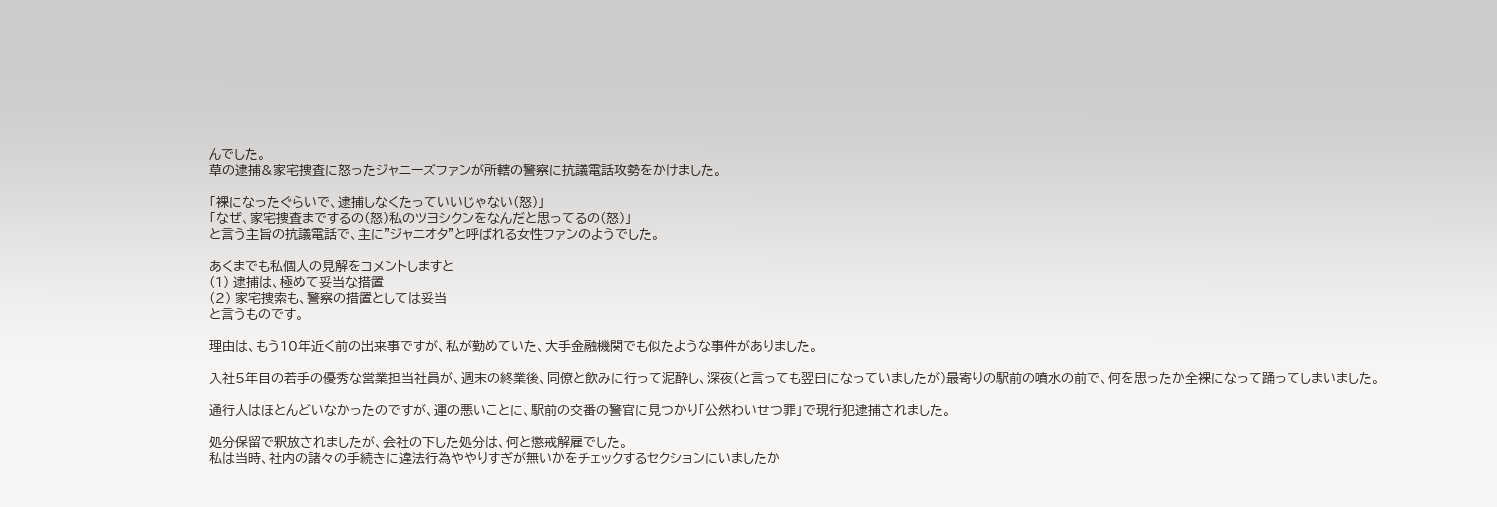んでした。
草の逮捕&家宅捜査に怒ったジャニーズファンが所轄の警察に抗議電話攻勢をかけました。

「裸になったぐらいで、逮捕しなくたっていいじゃない(怒)」
「なぜ、家宅捜査までするの(怒)私のツヨシクンをなんだと思ってるの(怒)」
と言う主旨の抗議電話で、主に"ジャニオタ"と呼ばれる女性ファンのようでした。

あくまでも私個人の見解をコメントしますと
(1) 逮捕は、極めて妥当な措置
(2) 家宅捜索も、警察の措置としては妥当
と言うものです。

理由は、もう10年近く前の出来事ですが、私が勤めていた、大手金融機関でも似たような事件がありました。

入社5年目の若手の優秀な営業担当社員が、週末の終業後、同僚と飲みに行って泥酔し、深夜(と言っても翌日になっていましたが)最寄りの駅前の噴水の前で、何を思ったか全裸になって踊ってしまいました。

通行人はほとんどいなかったのですが、運の悪いことに、駅前の交番の警官に見つかり「公然わいせつ罪」で現行犯逮捕されました。

処分保留で釈放されましたが、会社の下した処分は、何と懲戒解雇でした。
私は当時、社内の諸々の手続きに違法行為ややりすぎが無いかをチェックするセクションにいましたか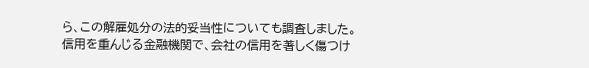ら、この解雇処分の法的妥当性についても調査しました。信用を重んじる金融機関で、会社の信用を著しく傷つけ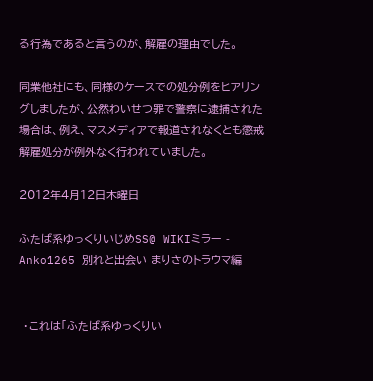る行為であると言うのが、解雇の理由でした。

同業他社にも、同様のケースでの処分例をヒアリングしましたが、公然わいせつ罪で警察に逮捕された場合は、例え、マスメディアで報道されなくとも懲戒解雇処分が例外なく行われていました。

2012年4月12日木曜日

ふたば系ゆっくりいじめSS@ WIKIミラー - Anko1265 別れと出会い まりさのトラウマ編


 ・これは「ふたば系ゆっくりい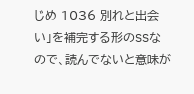じめ 1036 別れと出会い」を補完する形のSSなので、読んでないと意味が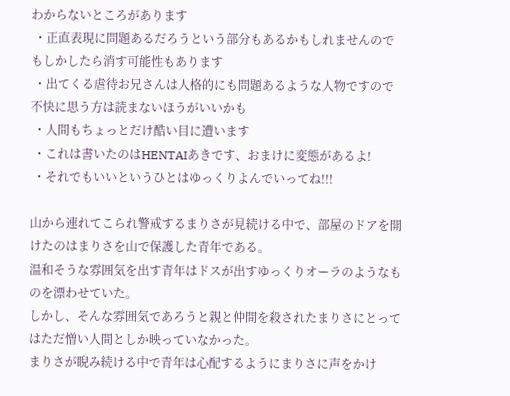わからないところがあります
 ・正直表現に問題あるだろうという部分もあるかもしれませんのでもしかしたら消す可能性もあります
 ・出てくる虐待お兄さんは人格的にも問題あるような人物ですので不快に思う方は読まないほうがいいかも
 ・人間もちょっとだけ酷い目に遭います
 ・これは書いたのはHENTAIあきです、おまけに変態があるよ!
 ・それでもいいというひとはゆっくりよんでいってね!!!

山から連れてこられ警戒するまりさが見続ける中で、部屋のドアを開けたのはまりさを山で保護した青年である。
温和そうな雰囲気を出す青年はドスが出すゆっくりオーラのようなものを漂わせていた。
しかし、そんな雰囲気であろうと親と仲間を殺されたまりさにとってはただ憎い人間としか映っていなかった。
まりさが睨み続ける中で青年は心配するようにまりさに声をかけ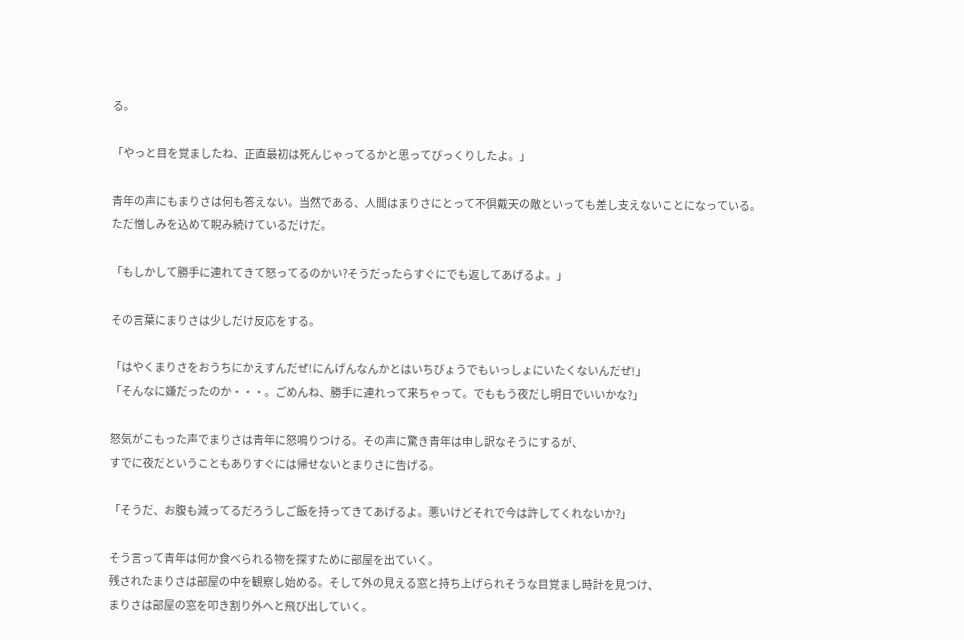る。

「やっと目を覚ましたね、正直最初は死んじゃってるかと思ってびっくりしたよ。」

青年の声にもまりさは何も答えない。当然である、人間はまりさにとって不倶戴天の敵といっても差し支えないことになっている。
ただ憎しみを込めて睨み続けているだけだ。

「もしかして勝手に連れてきて怒ってるのかい?そうだったらすぐにでも返してあげるよ。」

その言葉にまりさは少しだけ反応をする。

「はやくまりさをおうちにかえすんだぜ!にんげんなんかとはいちびょうでもいっしょにいたくないんだぜ!」
「そんなに嫌だったのか・・・。ごめんね、勝手に連れって来ちゃって。でももう夜だし明日でいいかな?」

怒気がこもった声でまりさは青年に怒鳴りつける。その声に驚き青年は申し訳なそうにするが、
すでに夜だということもありすぐには帰せないとまりさに告げる。

「そうだ、お腹も減ってるだろうしご飯を持ってきてあげるよ。悪いけどそれで今は許してくれないか?」

そう言って青年は何か食べられる物を探すために部屋を出ていく。
残されたまりさは部屋の中を観察し始める。そして外の見える窓と持ち上げられそうな目覚まし時計を見つけ、
まりさは部屋の窓を叩き割り外へと飛び出していく。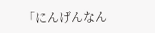「にんげんなん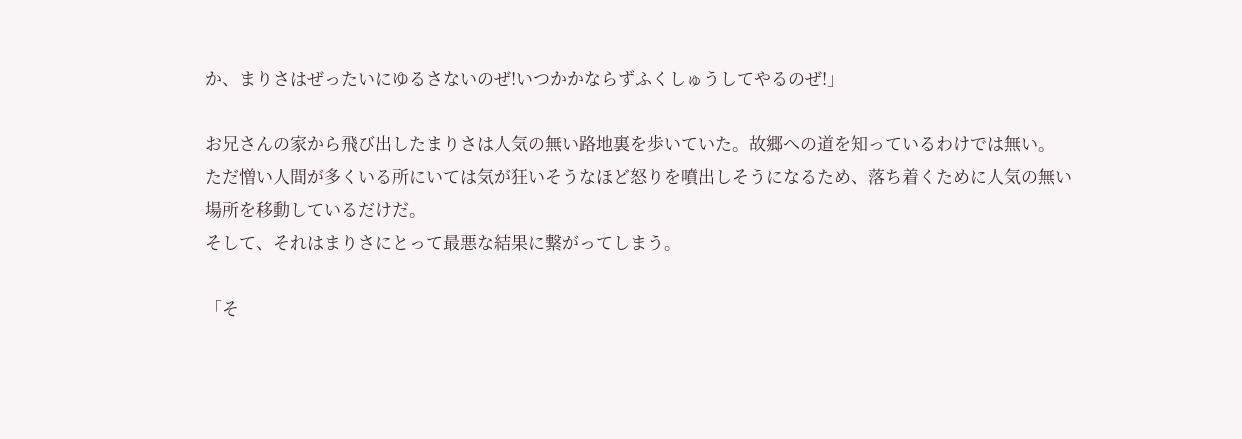か、まりさはぜったいにゆるさないのぜ!いつかかならずふくしゅうしてやるのぜ!」

お兄さんの家から飛び出したまりさは人気の無い路地裏を歩いていた。故郷への道を知っているわけでは無い。
ただ憎い人間が多くいる所にいては気が狂いそうなほど怒りを噴出しそうになるため、落ち着くために人気の無い場所を移動しているだけだ。
そして、それはまりさにとって最悪な結果に繋がってしまう。

「そ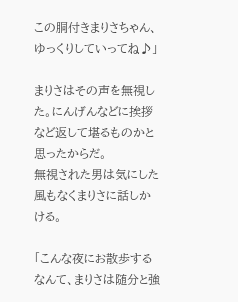この胴付きまりさちゃん、ゆっくりしていってね♪」

まりさはその声を無視した。にんげんなどに挨拶など返して堪るものかと思ったからだ。
無視された男は気にした風もなくまりさに話しかける。

「こんな夜にお散歩するなんて、まりさは随分と強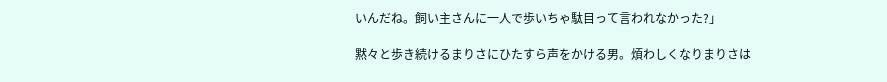いんだね。飼い主さんに一人で歩いちゃ駄目って言われなかった?」

黙々と歩き続けるまりさにひたすら声をかける男。煩わしくなりまりさは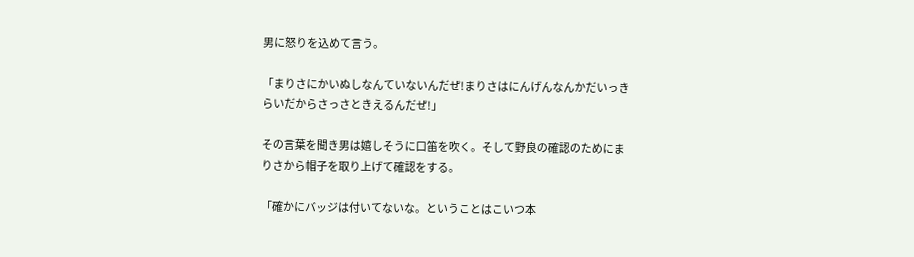男に怒りを込めて言う。

「まりさにかいぬしなんていないんだぜ!まりさはにんげんなんかだいっきらいだからさっさときえるんだぜ!」

その言葉を聞き男は嬉しそうに口笛を吹く。そして野良の確認のためにまりさから帽子を取り上げて確認をする。

「確かにバッジは付いてないな。ということはこいつ本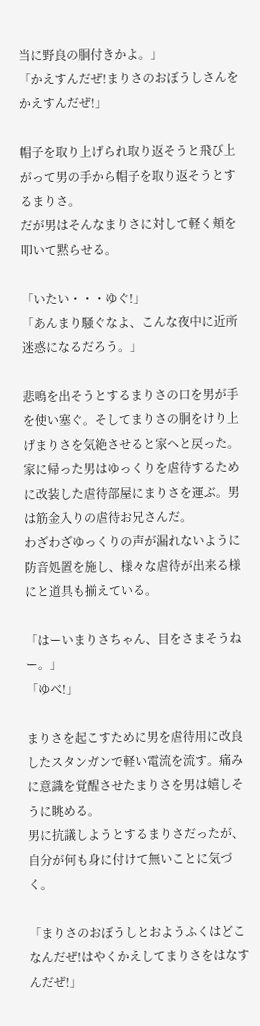当に野良の胴付きかよ。」
「かえすんだぜ!まりさのおぼうしさんをかえすんだぜ!」

帽子を取り上げられ取り返そうと飛び上がって男の手から帽子を取り返そうとするまりさ。
だが男はそんなまりさに対して軽く頬を叩いて黙らせる。

「いたい・・・ゆぐ!」
「あんまり騒ぐなよ、こんな夜中に近所迷惑になるだろう。」

悲鳴を出そうとするまりさの口を男が手を使い塞ぐ。そしてまりさの胴をけり上げまりさを気絶させると家へと戻った。
家に帰った男はゆっくりを虐待するために改装した虐待部屋にまりさを運ぶ。男は筋金入りの虐待お兄さんだ。
わざわざゆっくりの声が漏れないように防音処置を施し、様々な虐待が出来る様にと道具も揃えている。

「はーいまりさちゃん、目をさまそうねー。」
「ゆべ!」

まりさを起こすために男を虐待用に改良したスタンガンで軽い電流を流す。痛みに意識を覚醒させたまりさを男は嬉しそうに眺める。
男に抗議しようとするまりさだったが、自分が何も身に付けて無いことに気づく。

「まりさのおぼうしとおようふくはどこなんだぜ!はやくかえしてまりさをはなすんだぜ!」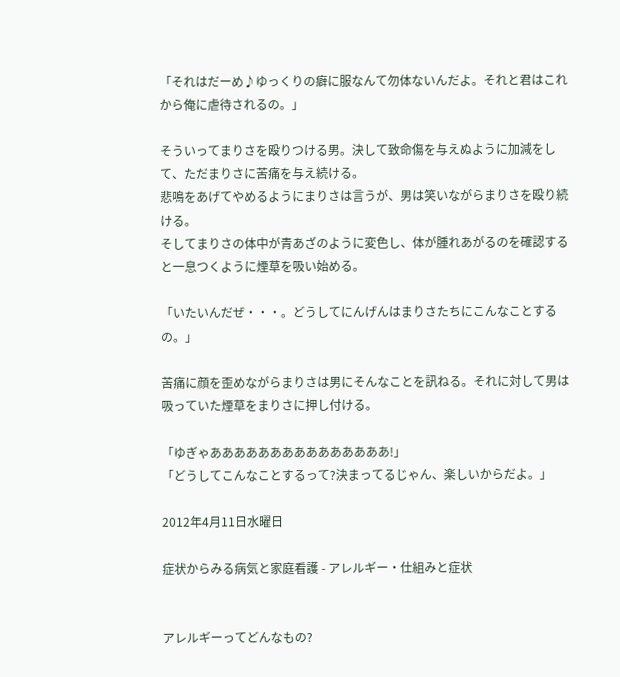「それはだーめ♪ゆっくりの癖に服なんて勿体ないんだよ。それと君はこれから俺に虐待されるの。」

そういってまりさを殴りつける男。決して致命傷を与えぬように加減をして、ただまりさに苦痛を与え続ける。
悲鳴をあげてやめるようにまりさは言うが、男は笑いながらまりさを殴り続ける。
そしてまりさの体中が青あざのように変色し、体が腫れあがるのを確認すると一息つくように煙草を吸い始める。

「いたいんだぜ・・・。どうしてにんげんはまりさたちにこんなことするの。」

苦痛に顔を歪めながらまりさは男にそんなことを訊ねる。それに対して男は吸っていた煙草をまりさに押し付ける。

「ゆぎゃあああああああああああああああ!」
「どうしてこんなことするって?決まってるじゃん、楽しいからだよ。」

2012年4月11日水曜日

症状からみる病気と家庭看護 - アレルギー・仕組みと症状


アレルギーってどんなもの?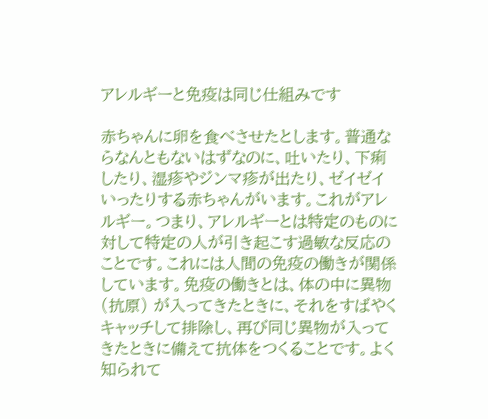アレルギーと免疫は同じ仕組みです

赤ちゃんに卵を食べさせたとします。普通ならなんともないはずなのに、吐いたり、下痢したり、湿疹やジンマ疹が出たり、ゼイゼイいったりする赤ちゃんがいます。これがアレルギー。つまり、アレルギーとは特定のものに対して特定の人が引き起こす過敏な反応のことです。これには人間の免疫の働きが関係しています。免疫の働きとは、体の中に異物(抗原) が入ってきたときに、それをすばやくキャッチして排除し、再び同じ異物が入ってきたときに備えて抗体をつくることです。よく知られて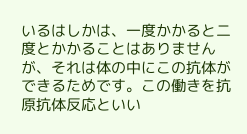いるはしかは、一度かかると二度とかかることはありませんが、それは体の中にこの抗体ができるためです。この働きを抗原抗体反応といい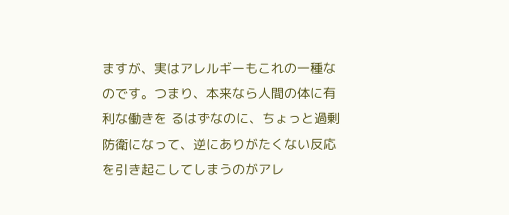ますが、実はアレルギーもこれの一種なのです。つまり、本来なら人間の体に有利な働きを るはずなのに、ちょっと過剰防衛になって、逆にありがたくない反応を引き起こしてしまうのがアレ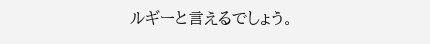ルギーと言えるでしょう。